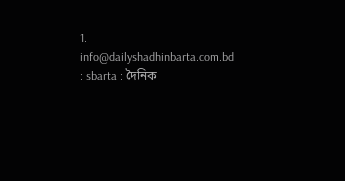1. info@dailyshadhinbarta.com.bd : sbarta : দৈনিক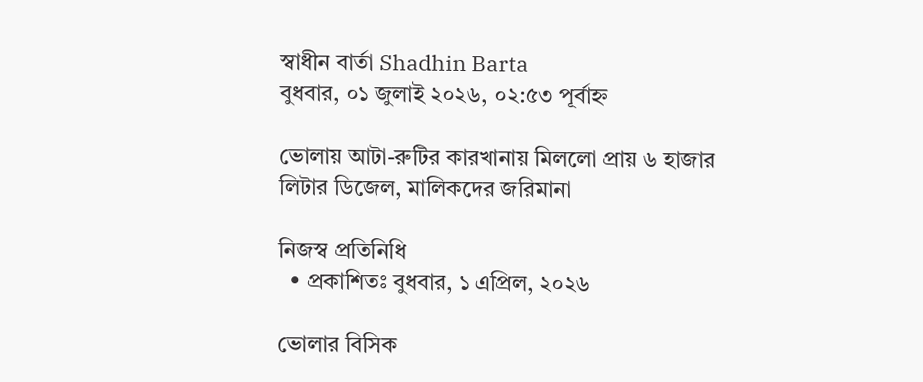স্বাধীন বার্তা Shadhin Barta
বুধবার, ০১ জুলাই ২০২৬, ০২:৫৩ পূর্বাহ্ন

ভোলায় আটা-রুটির কারখানায় মিললো প্রায় ৬ হাজার লিটার ডিজেল, মালিকদের জরিমানা

নিজস্ব প্রতিনিধি
  • প্রকাশিতঃ বুধবার, ১ এপ্রিল, ২০২৬

ভোলার বিসিক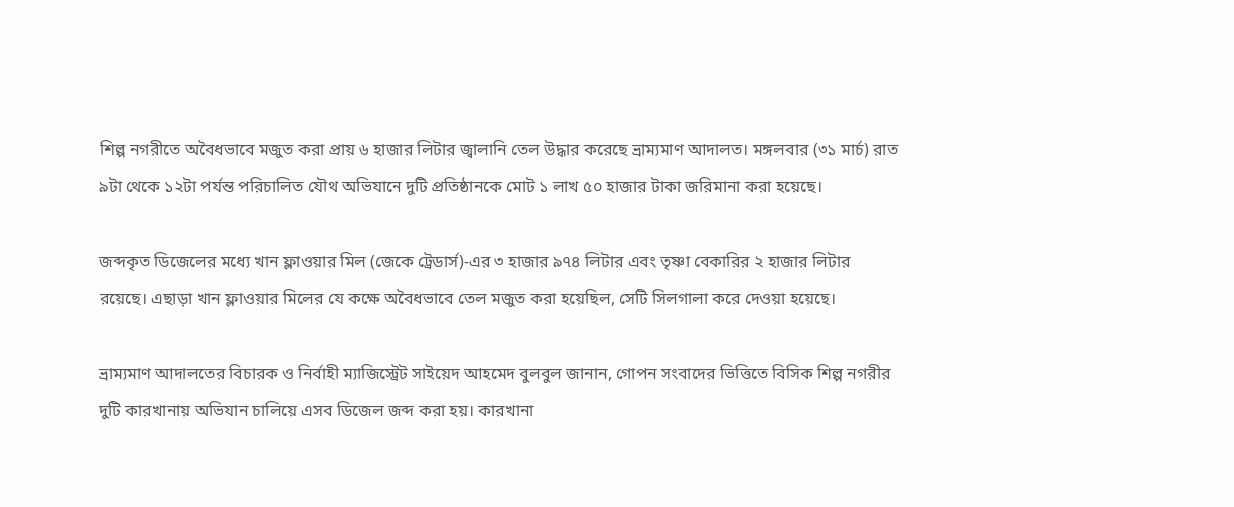শিল্প নগরীতে অবৈধভাবে মজুত করা প্রায় ৬ হাজার লিটার জ্বালানি তেল উদ্ধার করেছে ভ্রাম্যমাণ আদালত। মঙ্গলবার (৩১ মার্চ) রাত ৯টা থেকে ১২টা পর্যন্ত পরিচালিত যৌথ অভিযানে দুটি প্রতিষ্ঠানকে মোট ১ লাখ ৫০ হাজার টাকা জরিমানা করা হয়েছে।

জব্দকৃত ডিজেলের মধ্যে খান ফ্লাওয়ার মিল (জেকে ট্রেডার্স)-এর ৩ হাজার ৯৭৪ লিটার এবং তৃষ্ণা বেকারির ২ হাজার লিটার রয়েছে। এছাড়া খান ফ্লাওয়ার মিলের যে কক্ষে অবৈধভাবে তেল মজুত করা হয়েছিল, সেটি সিলগালা করে দেওয়া হয়েছে।

ভ্রাম্যমাণ আদালতের বিচারক ও নির্বাহী ম্যাজিস্ট্রেট সাইয়েদ আহমেদ বুলবুল জানান, গোপন সংবাদের ভিত্তিতে বিসিক শিল্প নগরীর দুটি কারখানায় অভিযান চালিয়ে এসব ডিজেল জব্দ করা হয়। কারখানা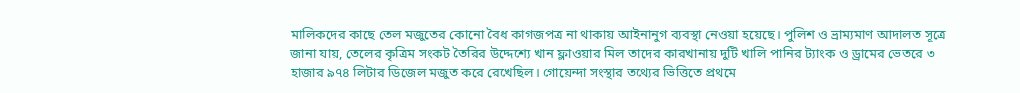মালিকদের কাছে তেল মজুতের কোনো বৈধ কাগজপত্র না থাকায় আইনানুগ ব্যবস্থা নেওয়া হয়েছে। পুলিশ ও ভ্রাম্যমাণ আদালত সূত্রে জানা যায়, তেলের কৃত্রিম সংকট তৈরির উদ্দেশ্যে খান ফ্লাওয়ার মিল তাদের কারখানায় দুটি খালি পানির ট্যাংক ও ড্রামের ভেতরে ৩ হাজার ৯৭৪ লিটার ডিজেল মজুত করে রেখেছিল। গোয়েন্দা সংস্থার তথ্যের ভিত্তিতে প্রথমে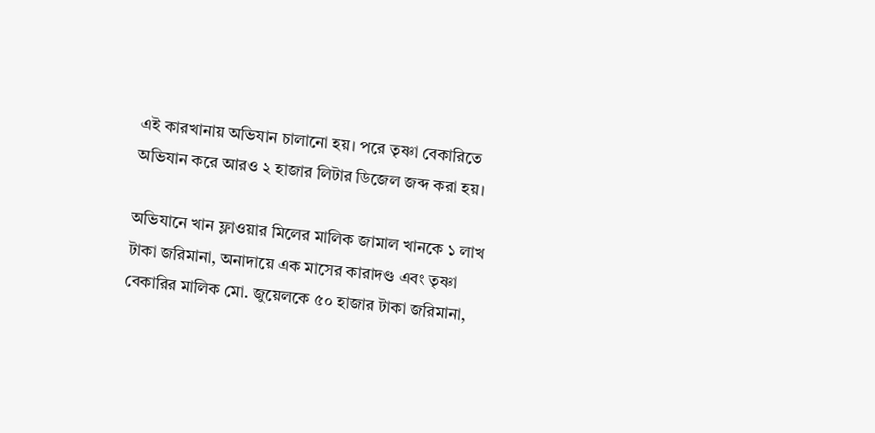এই কারখানায় অভিযান চালানো হয়। পরে তৃষ্ণা বেকারিতে অভিযান করে আরও ২ হাজার লিটার ডিজেল জব্দ করা হয়।

অভিযানে খান ফ্লাওয়ার মিলের মালিক জামাল খানকে ১ লাখ টাকা জরিমানা, অনাদায়ে এক মাসের কারাদণ্ড এবং তৃষ্ণা বেকারির মালিক মো. জুয়েলকে ৫০ হাজার টাকা জরিমানা,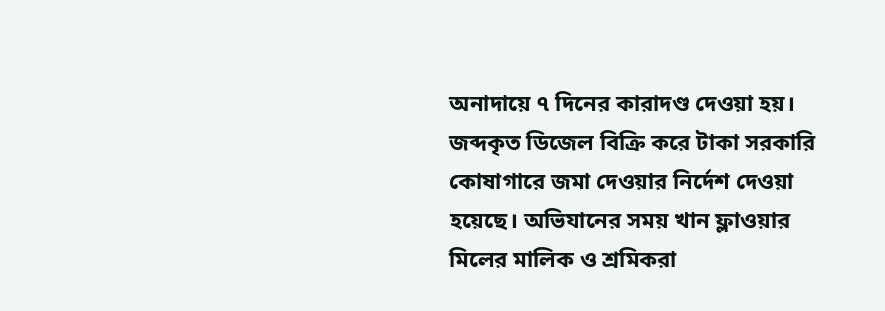অনাদায়ে ৭ দিনের কারাদণ্ড দেওয়া হয়। জব্দকৃত ডিজেল বিক্রি করে টাকা সরকারি কোষাগারে জমা দেওয়ার নির্দেশ দেওয়া হয়েছে। অভিযানের সময় খান ফ্লাওয়ার মিলের মালিক ও শ্রমিকরা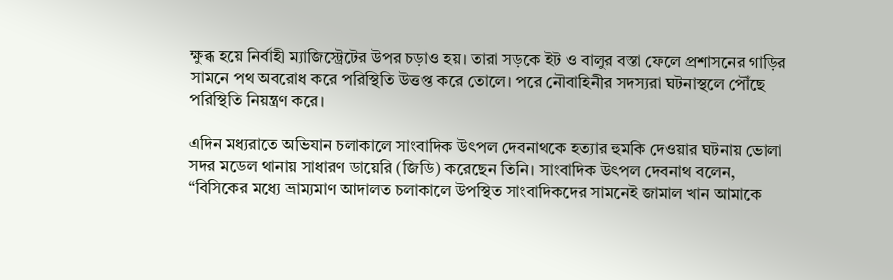ক্ষুব্ধ হয়ে নির্বাহী ম্যাজিস্ট্রেটের উপর চড়াও হয়। তারা সড়কে ইট ও বালুর বস্তা ফেলে প্রশাসনের গাড়ির সামনে পথ অবরোধ করে পরিস্থিতি উত্তপ্ত করে তোলে। পরে নৌবাহিনীর সদস্যরা ঘটনাস্থলে পৌঁছে পরিস্থিতি নিয়ন্ত্রণ করে।

এদিন মধ্যরাতে অভিযান চলাকালে সাংবাদিক উৎপল দেবনাথকে হত্যার হুমকি দেওয়ার ঘটনায় ভোলা সদর মডেল থানায় সাধারণ ডায়েরি (জিডি) করেছেন তিনি। সাংবাদিক উৎপল দেবনাথ বলেন, “বিসিকের মধ্যে ভ্রাম্যমাণ আদালত চলাকালে উপস্থিত সাংবাদিকদের সামনেই জামাল খান আমাকে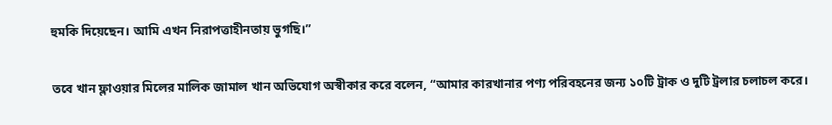হুমকি দিয়েছেন। আমি এখন নিরাপত্তাহীনতায় ভুগছি।”

তবে খান ফ্লাওয়ার মিলের মালিক জামাল খান অভিযোগ অস্বীকার করে বলেন, “আমার কারখানার পণ্য পরিবহনের জন্য ১০টি ট্রাক ও দুটি ট্রলার চলাচল করে।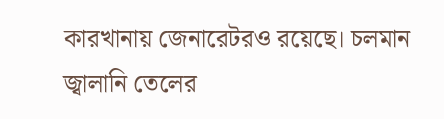কারখানায় জেনারেটরও রয়েছে। চলমান জ্বালানি তেলের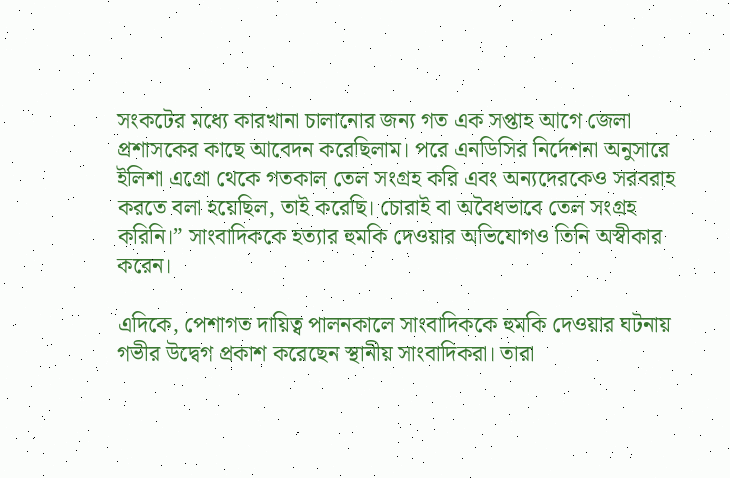সংকটের মধ্যে কারখানা চালানোর জন্য গত এক সপ্তাহ আগে জেলা প্রশাসকের কাছে আবেদন করেছিলাম। পরে এনডিসির নির্দেশনা অনুসারে ইলিশা এগ্রো থেকে গতকাল তেল সংগ্রহ করি এবং অন্যদেরকেও সরবরাহ করতে বলা হয়েছিল, তাই করেছি। চোরাই বা অবৈধভাবে তেল সংগ্রহ করিনি।” সাংবাদিককে হত্যার হুমকি দেওয়ার অভিযোগও তিনি অস্বীকার করেন।

এদিকে, পেশাগত দায়িত্ব পালনকালে সাংবাদিককে হুমকি দেওয়ার ঘটনায় গভীর উদ্বেগ প্রকাশ করেছেন স্থানীয় সাংবাদিকরা। তারা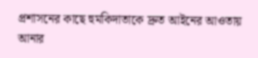প্রশাসনের কাছে হুমকিদাতাকে দ্রুত আইনের আওতায় আনার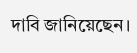দাবি জানিয়েছেন।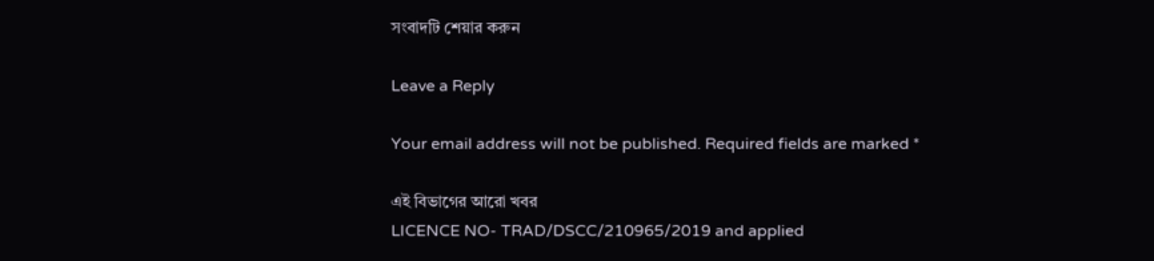সংবাদটি শেয়ার করুন

Leave a Reply

Your email address will not be published. Required fields are marked *

এই বিভাগের আরো খবর
LICENCE NO- TRAD/DSCC/210965/2019 and applied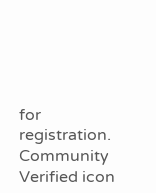for registration.
Community Verified icon